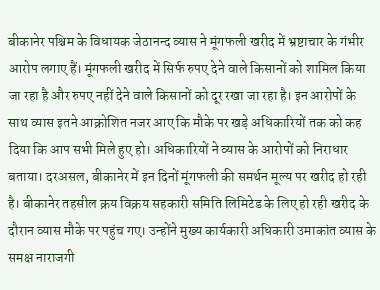बीकानेर पश्चिम के विधायक जेठानन्द व्यास ने मूंगफली खरीद में भ्रष्टाचार के गंभीर आरोप लगाए हैं। मूंगफली खरीद में सिर्फ रुपए देने वाले किसानों को शामिल किया जा रहा है और रुपए नहीं देने वाले किसानों को दूर रखा जा रहा है। इन आरोपों के साथ व्यास इतने आक्रोशित नजर आए कि मौके पर खड़े अधिकारियों तक को कह दिया कि आप सभी मिले हुए हो। अधिकारियों ने व्यास के आरोपों को निराधार बताया। दरअसल, बीकानेर में इन दिनों मूंगफली की समर्थन मूल्य पर खरीद हो रही है। बीकानेर तहसील क्रय विक्रय सहकारी समिति लिमिटेड के लिए हो रही खरीद के दौरान व्यास मौके पर पहुंच गए। उन्होंने मुख्य कार्यकारी अधिकारी उमाकांत व्यास के समक्ष नाराजगी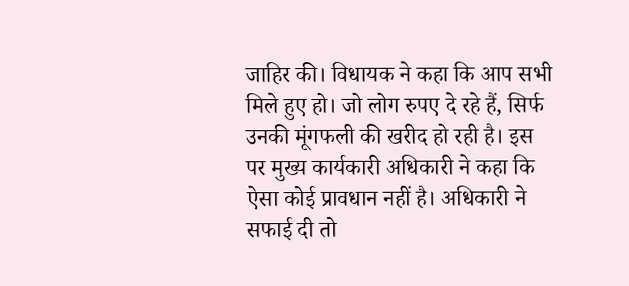जाहिर की। विधायक ने कहा कि आप सभी मिले हुए हो। जो लोग रुपए दे रहे हैं, सिर्फ उनकी मूंगफली की खरीद हो रही है। इस पर मुख्य कार्यकारी अधिकारी ने कहा कि ऐसा कोई प्रावधान नहीं है। अधिकारी ने सफाई दी तो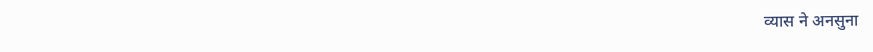व्यास ने अनसुना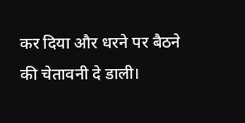कर दिया और धरने पर बैठने की चेतावनी दे डाली।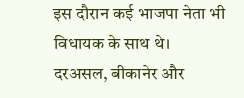इस दौरान कई भाजपा नेता भी विधायक के साथ थे। दरअसल, बीकानेर और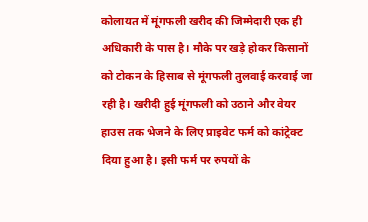कोलायत में मूंगफली खरीद की जिम्मेदारी एक ही अधिकारी के पास है। मौके पर खड़े होकर किसानों को टोकन के हिसाब से मूंगफली तुलवाई करवाई जा रही है। खरीदी हुई मूंगफली को उठाने और वेयर हाउस तक भेजने के लिए प्राइवेट फर्म को कांट्रेक्ट दिया हुआ है। इसी फर्म पर रुपयों के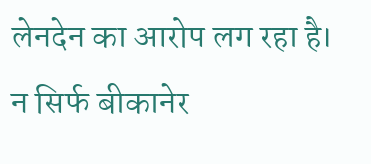लेनदेन का आरोप लग रहा है। न सिर्फ बीकानेर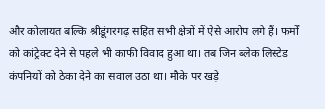और कोलायत बल्कि श्रीडूंगरगढ़ सहित सभी क्षेत्रों में ऐसे आरोप लगे हैं। फर्मों को कांट्रेक्ट देने से पहले भी काफी विवाद हुआ था। तब जिन ब्लेक लिस्टेड कंपनियों को ठेका देने का सवाल उठा था। मौके पर खड़े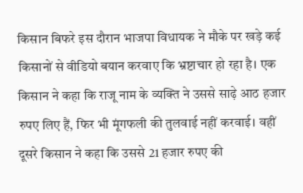किसान बिफरे इस दौरान भाजपा विधायक ने मौके पर खड़े कई किसानों से वीडियो बयान करवाए कि भ्रष्टाचार हो रहा है। एक किसान ने कहा कि राजू नाम के व्यक्ति ने उससे साढ़े आठ हजार रुपए लिए हैं, फिर भी मूंगफली की तुलवाई नहीं करवाई। वहीं दूसरे किसान ने कहा कि उससे 21 हजार रुपए की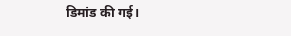डिमांड की गई।